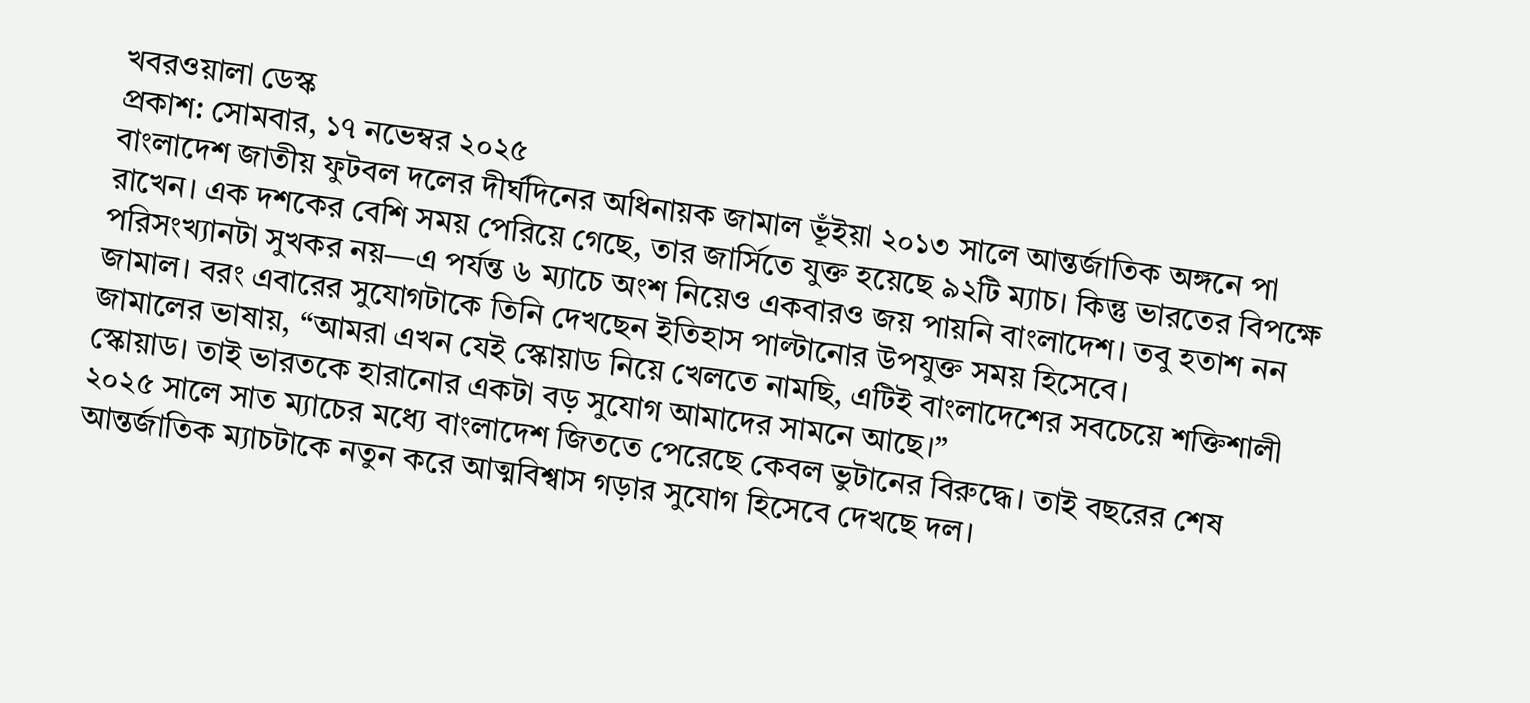খবরওয়ালা ডেস্ক
প্রকাশ: সোমবার, ১৭ নভেম্বর ২০২৫
বাংলাদেশ জাতীয় ফুটবল দলের দীর্ঘদিনের অধিনায়ক জামাল ভূঁইয়া ২০১৩ সালে আন্তর্জাতিক অঙ্গনে পা রাখেন। এক দশকের বেশি সময় পেরিয়ে গেছে, তার জার্সিতে যুক্ত হয়েছে ৯২টি ম্যাচ। কিন্তু ভারতের বিপক্ষে পরিসংখ্যানটা সুখকর নয়—এ পর্যন্ত ৬ ম্যাচে অংশ নিয়েও একবারও জয় পায়নি বাংলাদেশ। তবু হতাশ নন জামাল। বরং এবারের সুযোগটাকে তিনি দেখছেন ইতিহাস পাল্টানোর উপযুক্ত সময় হিসেবে।
জামালের ভাষায়, “আমরা এখন যেই স্কোয়াড নিয়ে খেলতে নামছি, এটিই বাংলাদেশের সবচেয়ে শক্তিশালী স্কোয়াড। তাই ভারতকে হারানোর একটা বড় সুযোগ আমাদের সামনে আছে।”
২০২৫ সালে সাত ম্যাচের মধ্যে বাংলাদেশ জিততে পেরেছে কেবল ভুটানের বিরুদ্ধে। তাই বছরের শেষ আন্তর্জাতিক ম্যাচটাকে নতুন করে আত্মবিশ্বাস গড়ার সুযোগ হিসেবে দেখছে দল।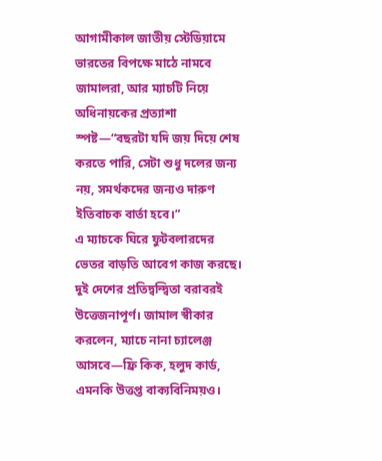আগামীকাল জাতীয় স্টেডিয়ামে ভারতের বিপক্ষে মাঠে নামবে জামালরা, আর ম্যাচটি নিয়ে অধিনায়কের প্রত্যাশা স্পষ্ট—“বছরটা যদি জয় দিয়ে শেষ করতে পারি, সেটা শুধু দলের জন্য নয়, সমর্থকদের জন্যও দারুণ ইতিবাচক বার্তা হবে।”
এ ম্যাচকে ঘিরে ফুটবলারদের ভেতর বাড়তি আবেগ কাজ করছে। দুই দেশের প্রতিদ্বন্দ্বিতা বরাবরই উত্তেজনাপূর্ণ। জামাল স্বীকার করলেন, ম্যাচে নানা চ্যালেঞ্জ আসবে—ফ্রি কিক, হলুদ কার্ড, এমনকি উত্তপ্ত বাক্যবিনিময়ও।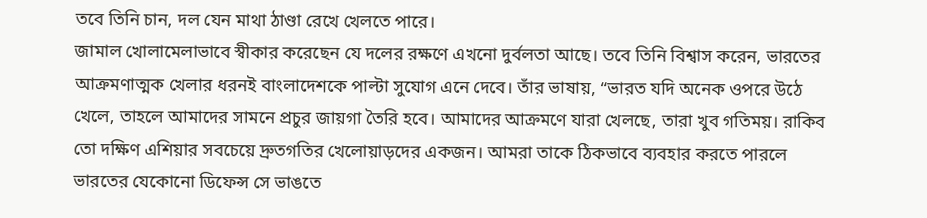তবে তিনি চান, দল যেন মাথা ঠাণ্ডা রেখে খেলতে পারে।
জামাল খোলামেলাভাবে স্বীকার করেছেন যে দলের রক্ষণে এখনো দুর্বলতা আছে। তবে তিনি বিশ্বাস করেন, ভারতের আক্রমণাত্মক খেলার ধরনই বাংলাদেশকে পাল্টা সুযোগ এনে দেবে। তাঁর ভাষায়, “ভারত যদি অনেক ওপরে উঠে খেলে, তাহলে আমাদের সামনে প্রচুর জায়গা তৈরি হবে। আমাদের আক্রমণে যারা খেলছে, তারা খুব গতিময়। রাকিব তো দক্ষিণ এশিয়ার সবচেয়ে দ্রুতগতির খেলোয়াড়দের একজন। আমরা তাকে ঠিকভাবে ব্যবহার করতে পারলে ভারতের যেকোনো ডিফেন্স সে ভাঙতে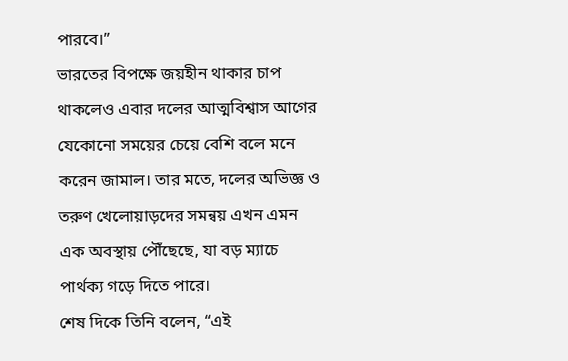পারবে।”
ভারতের বিপক্ষে জয়হীন থাকার চাপ থাকলেও এবার দলের আত্মবিশ্বাস আগের যেকোনো সময়ের চেয়ে বেশি বলে মনে করেন জামাল। তার মতে, দলের অভিজ্ঞ ও তরুণ খেলোয়াড়দের সমন্বয় এখন এমন এক অবস্থায় পৌঁছেছে, যা বড় ম্যাচে পার্থক্য গড়ে দিতে পারে।
শেষ দিকে তিনি বলেন, “এই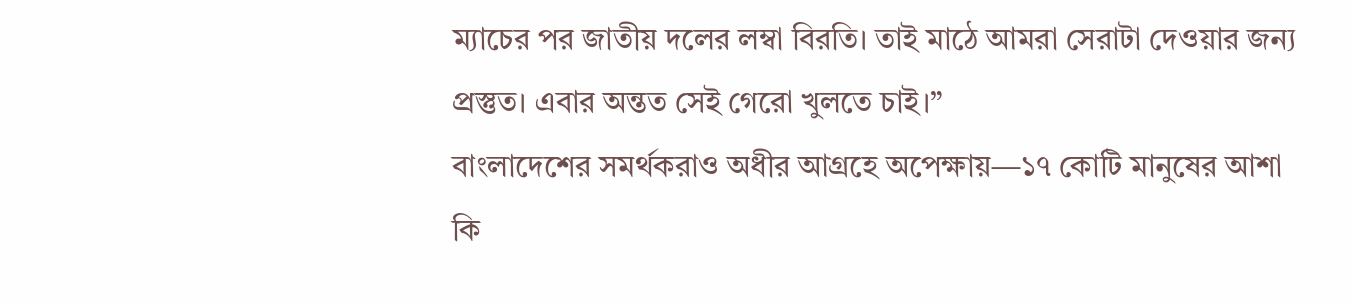ম্যাচের পর জাতীয় দলের লম্বা বিরতি। তাই মাঠে আমরা সেরাটা দেওয়ার জন্য প্রস্তুত। এবার অন্তত সেই গেরো খুলতে চাই।”
বাংলাদেশের সমর্থকরাও অধীর আগ্রহে অপেক্ষায়—১৭ কোটি মানুষের আশা কি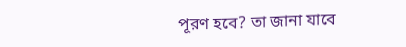পূরণ হবে? তা জানা যাবে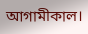আগামীকাল।